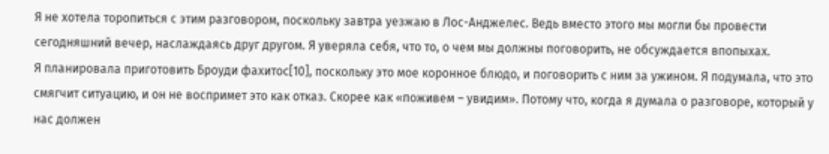Я не хотела торопиться с этим разговором, поскольку завтра уезжаю в Лос-Анджелес. Ведь вместо этого мы могли бы провести сегодняшний вечер, наслаждаясь друг другом. Я уверяла себя, что то, о чем мы должны поговорить, не обсуждается впопыхах.
Я планировала приготовить Броуди фахитос[10], поскольку это мое коронное блюдо, и поговорить с ним за ужином. Я подумала, что это смягчит ситуацию, и он не воспримет это как отказ. Скорее как «поживем – увидим». Потому что, когда я думала о разговоре, который у нас должен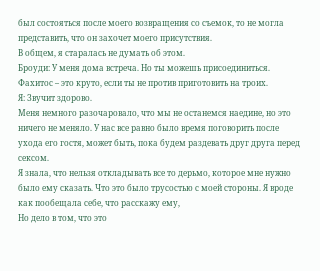был состояться после моего возвращения со съемок, то не могла представить, что он захочет моего присутствия.
В общем, я старалась не думать об этом.
Броуди: У меня дома встреча. Но ты можешь присоединиться. Фахитос – это круто, если ты не против приготовить на троих.
Я: Звучит здорово.
Меня немного разочаровало, что мы не останемся наедине, но это ничего не меняло. У нас все равно было время поговорить после ухода его гостя, может быть, пока будем раздевать друг друга перед сексом.
Я знала, что нельзя откладывать все то дерьмо, которое мне нужно было ему сказать. Что это было трусостью с моей стороны. Я вроде как пообещала себе, что расскажу ему,
Но дело в том, что это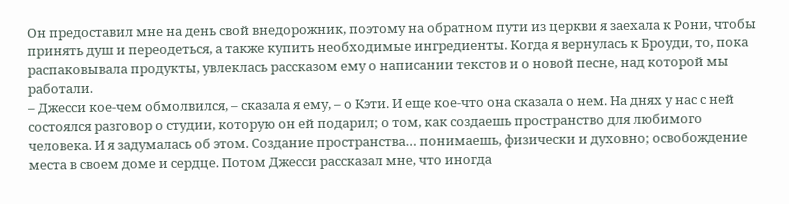Он предоставил мне на день свой внедорожник, поэтому на обратном пути из церкви я заехала к Рони, чтобы принять душ и переодеться, а также купить необходимые ингредиенты. Когда я вернулась к Броуди, то, пока распаковывала продукты, увлеклась рассказом ему о написании текстов и о новой песне, над которой мы работали.
– Джесси кое-чем обмолвился, – сказала я ему, – о Кэти. И еще кое-что она сказала о нем. На днях у нас с ней состоялся разговор о студии, которую он ей подарил; о том, как создаешь пространство для любимого человека. И я задумалась об этом. Создание пространства… понимаешь, физически и духовно; освобождение места в своем доме и сердце. Потом Джесси рассказал мне, что иногда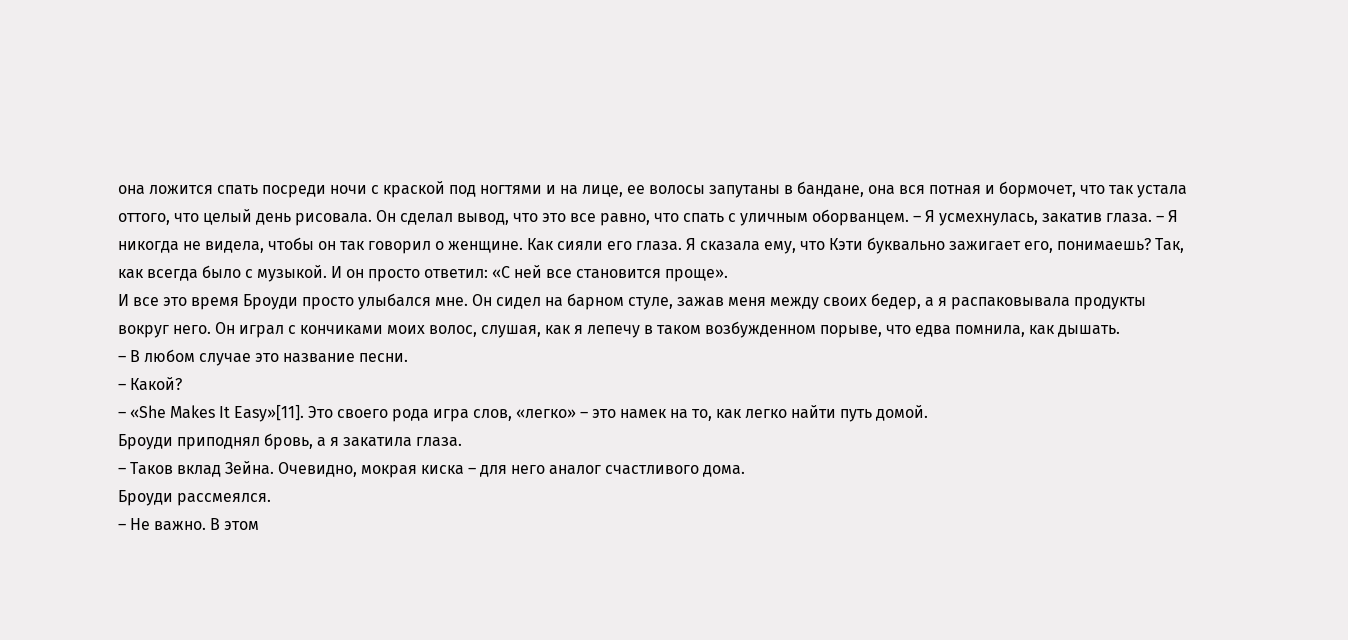она ложится спать посреди ночи с краской под ногтями и на лице, ее волосы запутаны в бандане, она вся потная и бормочет, что так устала оттого, что целый день рисовала. Он сделал вывод, что это все равно, что спать с уличным оборванцем. – Я усмехнулась, закатив глаза. – Я никогда не видела, чтобы он так говорил о женщине. Как сияли его глаза. Я сказала ему, что Кэти буквально зажигает его, понимаешь? Так, как всегда было с музыкой. И он просто ответил: «С ней все становится проще».
И все это время Броуди просто улыбался мне. Он сидел на барном стуле, зажав меня между своих бедер, а я распаковывала продукты вокруг него. Он играл с кончиками моих волос, слушая, как я лепечу в таком возбужденном порыве, что едва помнила, как дышать.
– В любом случае это название песни.
– Какой?
– «She Makes It Easy»[11]. Это своего рода игра слов, «легко» – это намек на то, как легко найти путь домой.
Броуди приподнял бровь, а я закатила глаза.
– Таков вклад Зейна. Очевидно, мокрая киска – для него аналог счастливого дома.
Броуди рассмеялся.
– Не важно. В этом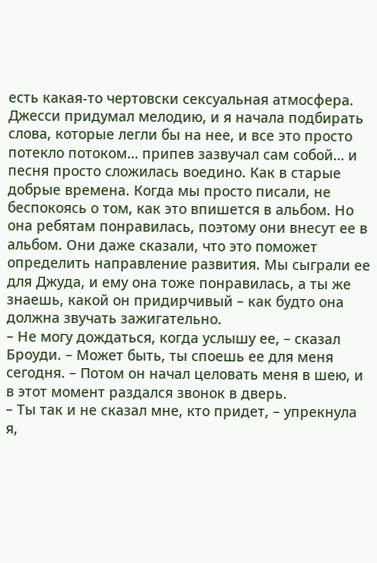есть какая-то чертовски сексуальная атмосфера. Джесси придумал мелодию, и я начала подбирать слова, которые легли бы на нее, и все это просто потекло потоком… припев зазвучал сам собой… и песня просто сложилась воедино. Как в старые добрые времена. Когда мы просто писали, не беспокоясь о том, как это впишется в альбом. Но она ребятам понравилась, поэтому они внесут ее в альбом. Они даже сказали, что это поможет определить направление развития. Мы сыграли ее для Джуда, и ему она тоже понравилась, а ты же знаешь, какой он придирчивый – как будто она должна звучать зажигательно.
– Не могу дождаться, когда услышу ее, – сказал Броуди. – Может быть, ты споешь ее для меня сегодня. – Потом он начал целовать меня в шею, и в этот момент раздался звонок в дверь.
– Ты так и не сказал мне, кто придет, – упрекнула я,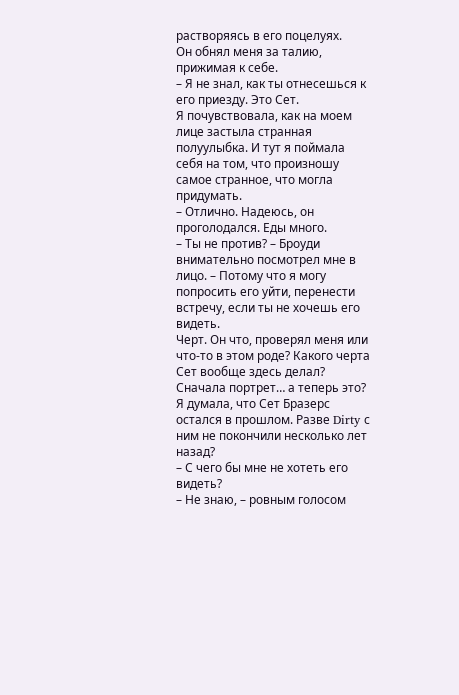растворяясь в его поцелуях.
Он обнял меня за талию, прижимая к себе.
– Я не знал, как ты отнесешься к его приезду. Это Сет.
Я почувствовала, как на моем лице застыла странная полуулыбка. И тут я поймала себя на том, что произношу самое странное, что могла придумать.
– Отлично. Надеюсь, он проголодался. Еды много.
– Ты не против? – Броуди внимательно посмотрел мне в лицо. – Потому что я могу попросить его уйти, перенести встречу, если ты не хочешь его видеть.
Черт. Он что, проверял меня или что-то в этом роде? Какого черта Сет вообще здесь делал? Сначала портрет… а теперь это?
Я думала, что Сет Бразерс остался в прошлом. Разве Dirty с ним не покончили несколько лет назад?
– С чего бы мне не хотеть его видеть?
– Не знаю, – ровным голосом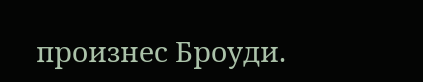произнес Броуди.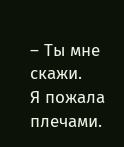– Ты мне скажи.
Я пожала плечами.